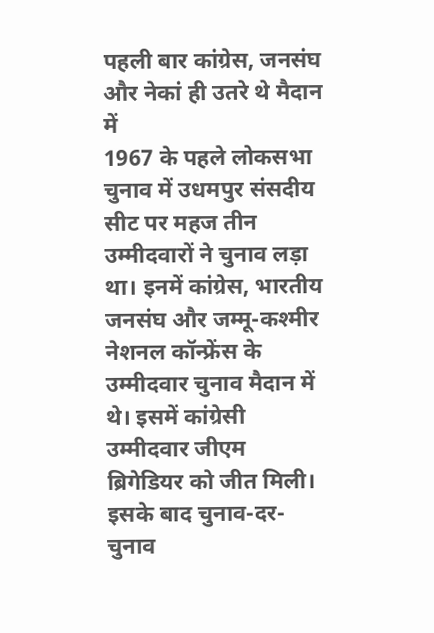पहली बार कांग्रेस, जनसंघ और नेकां ही उतरे थे मैदान में
1967 के पहले लोकसभा चुनाव में उधमपुर संसदीय सीट पर महज तीन उम्मीदवारों ने चुनाव लड़ा था। इनमें कांग्रेस, भारतीय जनसंघ और जम्मू-कश्मीर नेशनल कॉन्फ्रेंस के उम्मीदवार चुनाव मैदान में थे। इसमें कांग्रेसी उम्मीदवार जीएम ब्रिगेडियर को जीत मिली। इसके बाद चुनाव-दर-चुनाव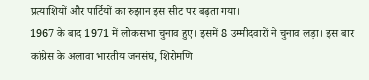प्रत्याशियों और पार्टियों का रुझान इस सीट पर बढ़ता गया।
1967 के बाद 1971 में लोकसभा चुनाव हुए। इसमें 8 उम्मीदवारों ने चुनाव लड़ा। इस बार कांग्रेस के अलावा भारतीय जनसंघ, शिरोमणि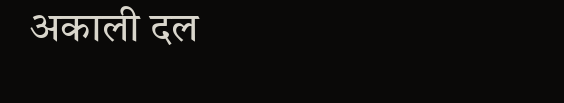अकाली दल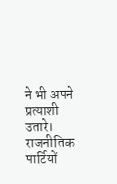ने भी अपने प्रत्याशी उतारे। राजनीतिक पार्टियों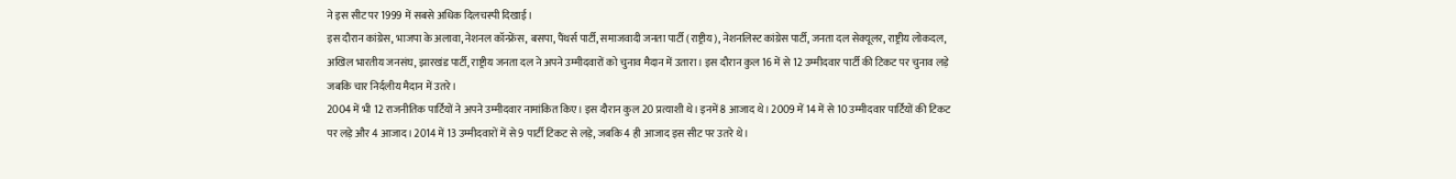ने इस सीट पर 1999 में सबसे अधिक दिलचस्पी दिखाई।
इस दौरान कांग्रेस, भाजपा के अलावा, नेशनल कॉन्फ्रेंस, बसपा, पैंथर्स पार्टी, समाजवादी जनता पार्टी (राष्ट्रीय), नेशनलिस्ट कांग्रेस पार्टी, जनता दल सेक्यूलर, राष्ट्रीय लोकदल, अखिल भारतीय जनसंघ, झारखंड पार्टी, राष्ट्रीय जनता दल ने अपने उम्मीदवारों को चुनाव मैदान में उतारा। इस दौरान कुल 16 में से 12 उम्मीदवार पार्टी की टिकट पर चुनाव लड़े जबकि चार निर्दलीय मैदान में उतरे।
2004 में भी 12 राजनीतिक पार्टियों ने अपने उम्मीदवार नामांकित किए। इस दौरान कुल 20 प्रत्याशी थे। इनमें 8 आजाद थे। 2009 में 14 में से 10 उम्मीदवार पार्टियों की टिकट पर लड़े और 4 आजाद। 2014 में 13 उम्मीदवारों में से 9 पार्टी टिकट से लड़े, जबकि 4 ही आजाद इस सीट पर उतरे थे।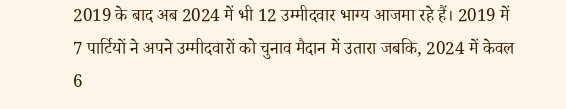2019 के बाद अब 2024 में भी 12 उम्मीदवार भाग्य आजमा रहे हैं। 2019 में 7 पार्टियों ने अपने उम्मीदवारों को चुनाव मैदान में उतारा जबकि, 2024 में केवल 6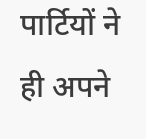पार्टियों ने ही अपने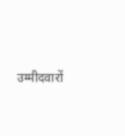उम्मीदवारों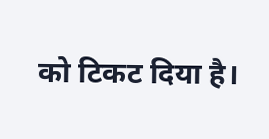को टिकट दिया है।